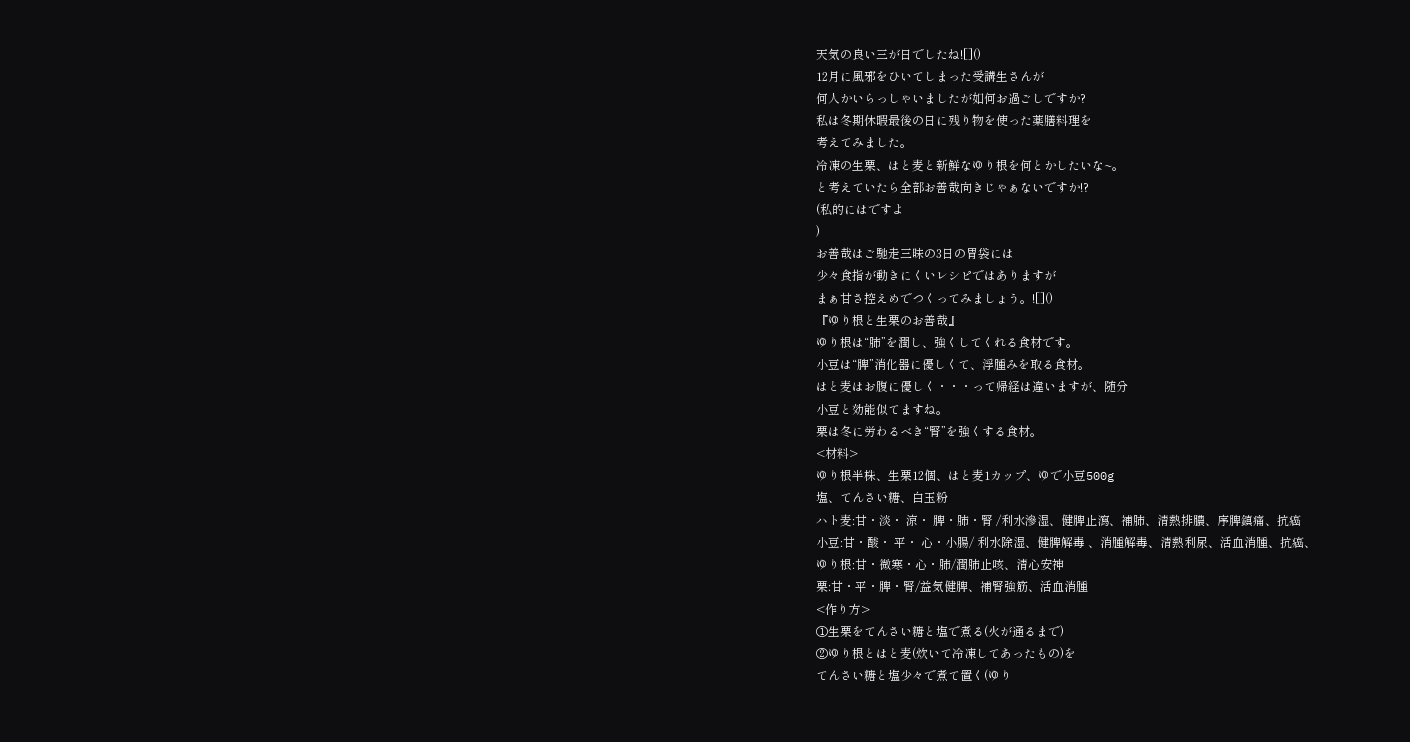天気の良い三が日でしたね![]()
12月に風邪をひいてしまった受講生さんが
何人かいらっしゃいましたが如何お過ごしですか?
私は冬期休暇最後の日に残り物を使った薬膳料理を
考えてみました。
冷凍の生栗、はと麦と新鮮なゆり根を何とかしたいな~。
と考えていたら全部お善哉向きじゃぁないですか!?
(私的にはですよ
)
お善哉はご馳走三昧の3日の胃袋には
少々食指が動きにくいレシピではありますが
まぁ甘さ控えめでつくってみましょう。![]()
『ゆり根と生栗のお善哉』
ゆり根は“肺”を潤し、強くしてくれる食材です。
小豆は“脾”消化器に優しくて、浮腫みを取る食材。
はと麦はお腹に優しく・・・って帰経は違いますが、随分
小豆と効能似てますね。
栗は冬に労わるべき“腎”を強くする食材。
<材料>
ゆり根半株、生栗12個、はと麦1カップ、ゆで小豆500g
塩、てんさい糖、白玉粉
ハト麦:甘・淡・ 涼・ 脾・肺・腎 /利水滲湿、健脾止瀉、補肺、清熱排膿、序脾鎮痛、抗癌
小豆:甘・酸・ 平・ 心・小腸/ 利水除湿、健脾解毒 、消腫解毒、清熱利尿、活血消腫、抗癌、
ゆり根:甘・微寒・心・肺/潤肺止咳、清心安神
栗:甘・平・脾・腎/益気健脾、補腎強筋、活血消腫
<作り方>
①生栗をてんさい糖と塩で煮る(火が通るまで)
②ゆり根とはと麦(炊いて冷凍してあったもの)を
てんさい糖と塩少々で煮て置く(ゆり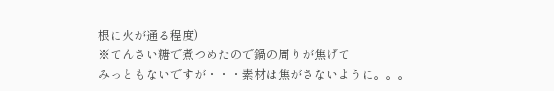根に火が通る程度)
※てんさい糖で煮つめたので鍋の周りが焦げて
みっともないですが・・・素材は焦がさないように。。。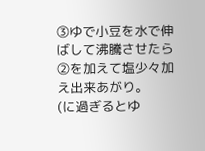③ゆで小豆を水で伸ばして沸騰させたら
②を加えて塩少々加え出来あがり。
(に過ぎるとゆ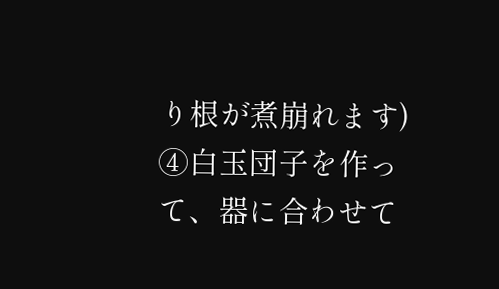り根が煮崩れます)
④白玉団子を作って、器に合わせて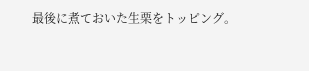最後に煮ておいた生栗をトッピング。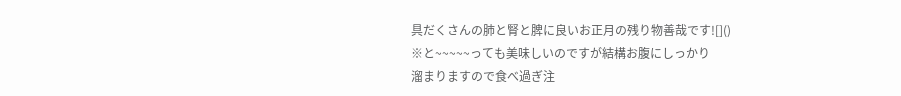具だくさんの肺と腎と脾に良いお正月の残り物善哉です![]()
※と~~~~~っても美味しいのですが結構お腹にしっかり
溜まりますので食べ過ぎ注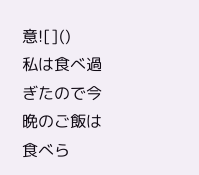意![]()
私は食べ過ぎたので今晩のご飯は食べら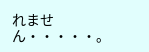れません・・・・・。